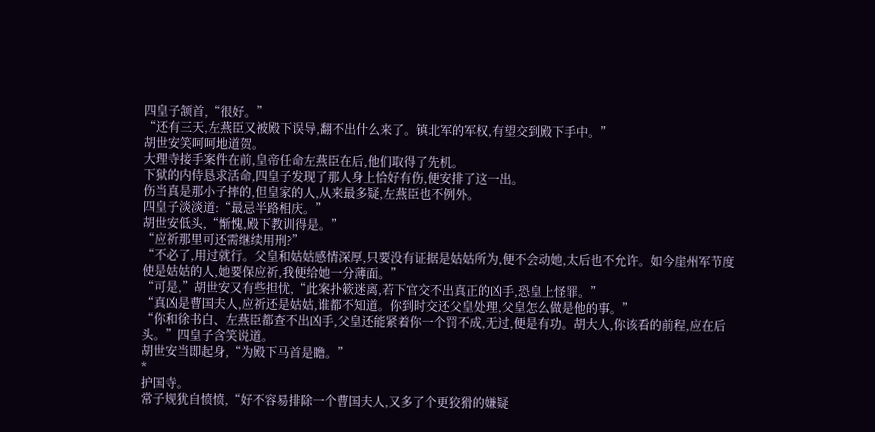四皇子颔首,“很好。”
“还有三天,左燕臣又被殿下误导,翻不出什么来了。镇北军的军权,有望交到殿下手中。”
胡世安笑呵呵地道贺。
大理寺接手案件在前,皇帝任命左燕臣在后,他们取得了先机。
下狱的内侍恳求活命,四皇子发现了那人身上恰好有伤,便安排了这一出。
伤当真是那小子摔的,但皇家的人,从来最多疑,左燕臣也不例外。
四皇子淡淡道:“最忌半路相庆。”
胡世安低头,“惭愧,殿下教训得是。”
“应祈那里可还需继续用刑?”
“不必了,用过就行。父皇和姑姑感情深厚,只要没有证据是姑姑所为,便不会动她,太后也不允许。如今崖州军节度使是姑姑的人,她要保应祈,我便给她一分薄面。”
“可是,”胡世安又有些担忧,“此案扑簌迷离,若下官交不出真正的凶手,恐皇上怪罪。”
“真凶是曹国夫人,应祈还是姑姑,谁都不知道。你到时交还父皇处理,父皇怎么做是他的事。”
“你和徐书白、左燕臣都查不出凶手,父皇还能紧着你一个罚不成,无过,便是有功。胡大人,你该看的前程,应在后头。”四皇子含笑说道。
胡世安当即起身,“为殿下马首是瞻。”
*
护国寺。
常子规犹自愤愤,“好不容易排除一个曹国夫人,又多了个更狡猾的嫌疑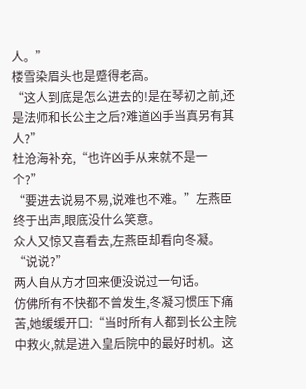人。”
楼雪染眉头也是蹙得老高。
“这人到底是怎么进去的!是在琴初之前,还是法师和长公主之后?难道凶手当真另有其人?”
杜沧海补充,“也许凶手从来就不是一个?”
“要进去说易不易,说难也不难。”左燕臣终于出声,眼底没什么笑意。
众人又惊又喜看去,左燕臣却看向冬凝。
“说说?”
两人自从方才回来便没说过一句话。
仿佛所有不快都不曾发生,冬凝习惯压下痛苦,她缓缓开口:“当时所有人都到长公主院中救火,就是进入皇后院中的最好时机。这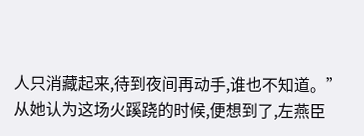人只消藏起来,待到夜间再动手,谁也不知道。”
从她认为这场火蹊跷的时候,便想到了,左燕臣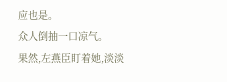应也是。
众人倒抽一口凉气。
果然,左燕臣盯着她,淡淡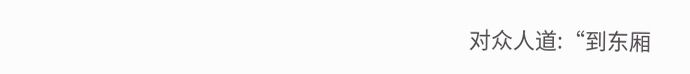对众人道:“到东厢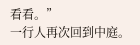看看。”
一行人再次回到中庭。